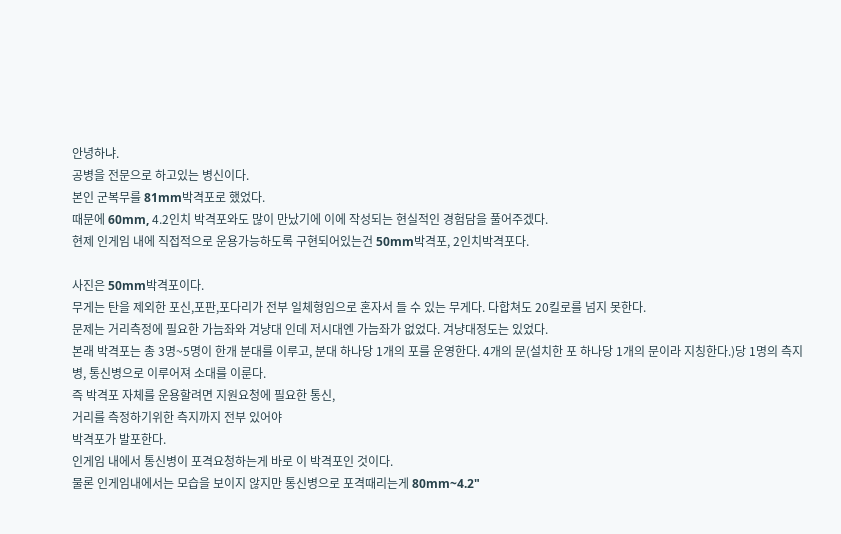안녕하냐.
공병을 전문으로 하고있는 병신이다.
본인 군복무를 81mm박격포로 했었다.
때문에 60mm, 4.2인치 박격포와도 많이 만났기에 이에 작성되는 현실적인 경험담을 풀어주겠다.
현제 인게임 내에 직접적으로 운용가능하도록 구현되어있는건 50mm박격포, 2인치박격포다.

사진은 50mm박격포이다.
무게는 탄을 제외한 포신,포판,포다리가 전부 일체형임으로 혼자서 들 수 있는 무게다. 다합쳐도 20킬로를 넘지 못한다.
문제는 거리측정에 필요한 가늠좌와 겨냥대 인데 저시대엔 가늠좌가 없었다. 겨냥대정도는 있었다.
본래 박격포는 총 3명~5명이 한개 분대를 이루고, 분대 하나당 1개의 포를 운영한다. 4개의 문(설치한 포 하나당 1개의 문이라 지칭한다.)당 1명의 측지병, 통신병으로 이루어져 소대를 이룬다.
즉 박격포 자체를 운용할려면 지원요청에 필요한 통신,
거리를 측정하기위한 측지까지 전부 있어야
박격포가 발포한다.
인게임 내에서 통신병이 포격요청하는게 바로 이 박격포인 것이다.
물론 인게임내에서는 모습을 보이지 않지만 통신병으로 포격때리는게 80mm~4.2"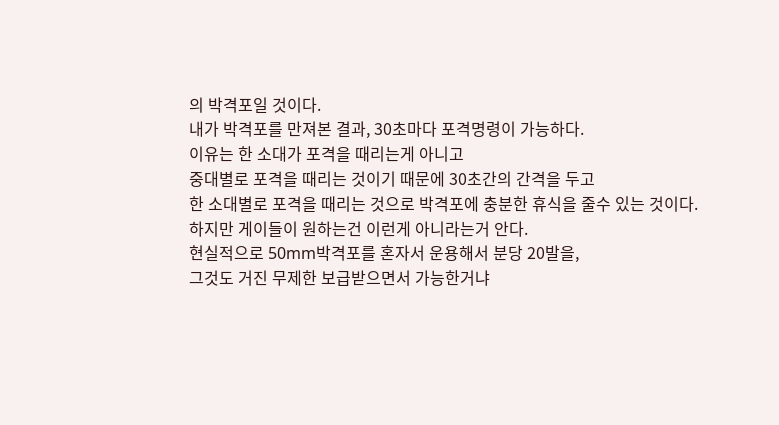의 박격포일 것이다.
내가 박격포를 만져본 결과, 30초마다 포격명령이 가능하다.
이유는 한 소대가 포격을 때리는게 아니고
중대별로 포격을 때리는 것이기 때문에 30초간의 간격을 두고
한 소대별로 포격을 때리는 것으로 박격포에 충분한 휴식을 줄수 있는 것이다.
하지만 게이들이 원하는건 이런게 아니라는거 안다.
현실적으로 50mm박격포를 혼자서 운용해서 분당 20발을,
그것도 거진 무제한 보급받으면서 가능한거냐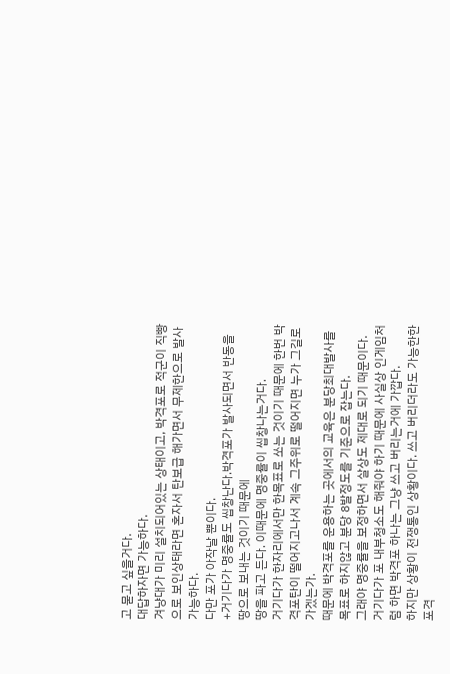고 묻고 싶을거다.
대답하자면 가능하다.
겨냥대가 미리 설치되어있는 상태이고, 박격포로 적군이 직빵으로 보인상태라면 혼자서 탄보급 해가면서 무제한으로 발사 가능하다.
다만 포가 아작날 뿐이다.
+거기다가 명중률도 씹창난다.박격포가 발사되면서 반동을 땅으로 보내는 것이기 때문에
땅을 파고 든다. 이때문에 명중률이 씹창나는거다.
거기다가 한자리에서만 한목표로 쏘는 것이기 때문에 한번 박격포탄이 떨어지고나서 계속 그주위로 떨어지면 누가 그길로 가겠는가.
때문에 박격포를 운용하는 곳에서의 교육은 분당최대발사를 목표로 하지않고 분당 8발정도를 기준으로 잡는다.
그래야 명중률을 보정하면서 살상도 제대로 되기 때문이다.
거기다가 포 내부청소도 해줘야 하기 때문에 사실상 인게임처럼 하면 박격포 하나는 그냥 쓰고 버리는거에 가깝다.
하지만 상황이 전쟁통인 상황이다. 쓰고 버리더라도 가능한한 포격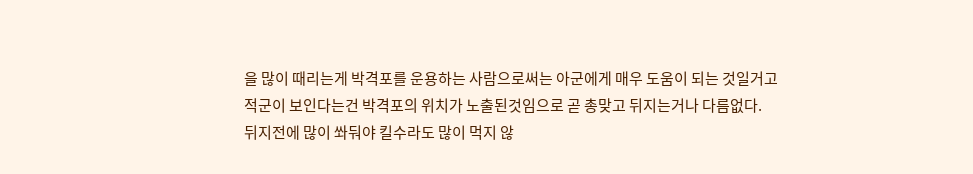을 많이 때리는게 박격포를 운용하는 사람으로써는 아군에게 매우 도움이 되는 것일거고
적군이 보인다는건 박격포의 위치가 노출된것임으로 곧 총맞고 뒤지는거나 다름없다.
뒤지전에 많이 쏴둬야 킬수라도 많이 먹지 않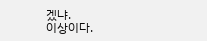겠냐.
이상이다.